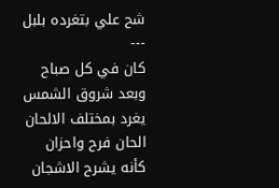شح علي بتغرده بلبل
---
كان في كل صباح
وبعد شروق الشمس
يغرد بمختلف الالحان
الحان فرح واحزان
كأنه يشرح الاشجان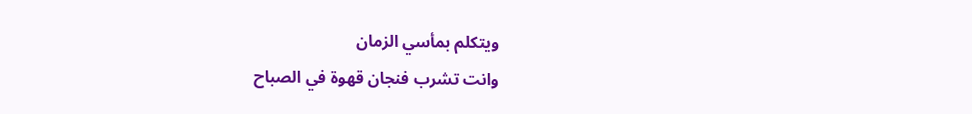ويتكلم بمأسي الزمان
وانت تشرب فنجان قهوة في الصباح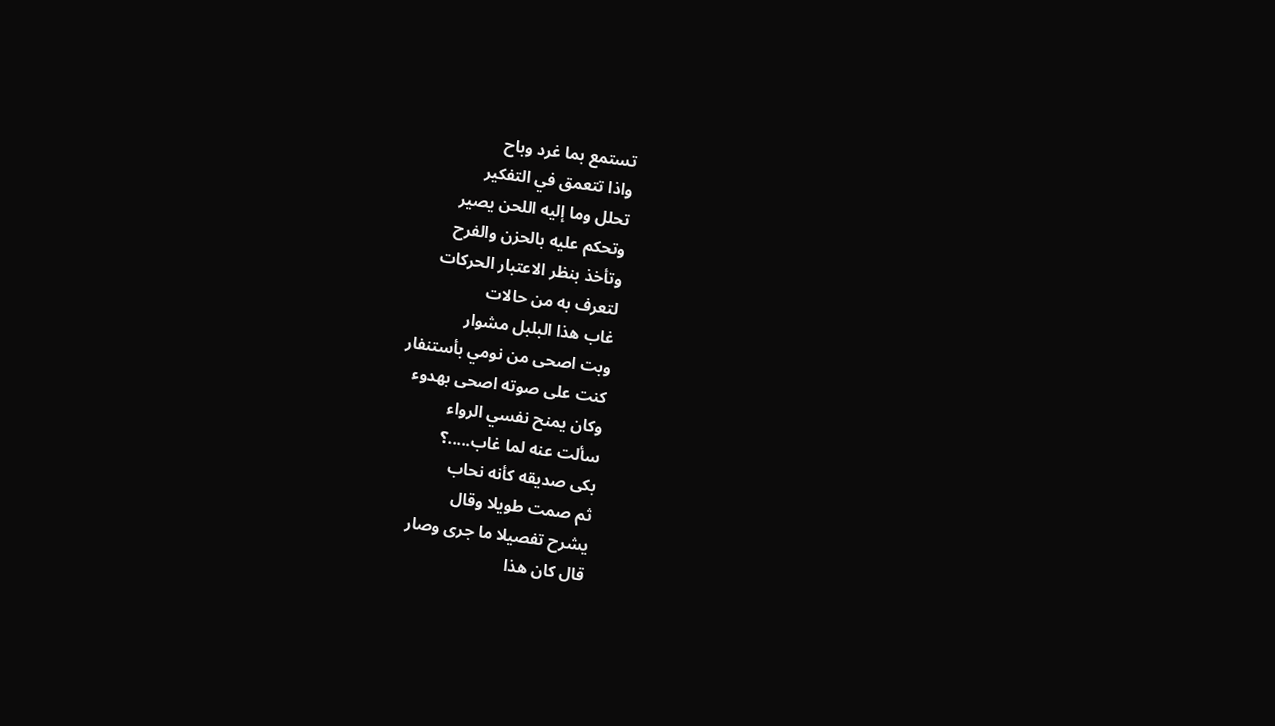تستمع بما غرد وباح
واذا تتعمق في التفكير
تحلل وما إليه اللحن يصير
وتحكم عليه بالحزن والفرح
وتأخذ بنظر الاعتبار الحركات
لتعرف به من حالات
غاب هذا البلبل مشوار
وبت اصحى من نومي بأستنفار
كنت على صوته اصحى بهدوء
وكان يمنح نفسي الرواء
سألت عنه لما غاب.....؟
بكى صديقه كأنه نحاب
ثم صمت طويلا وقال
يشرح تفصيلا ما جرى وصار
قال كان هذا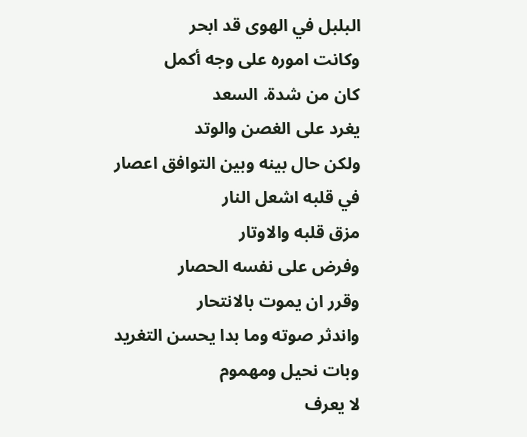البلبل في الهوى قد ابحر
وكانت اموره على وجه أكمل
كان من شدة. السعد
يغرد على الغصن والوتد
ولكن حال بينه وبين التوافق اعصار
في قلبه اشعل النار
مزق قلبه والاوتار
وفرض على نفسه الحصار
وقرر ان يموت بالانتحار
واندثر صوته وما بدا يحسن التغريد
وبات نحيل ومهموم
لا يعرف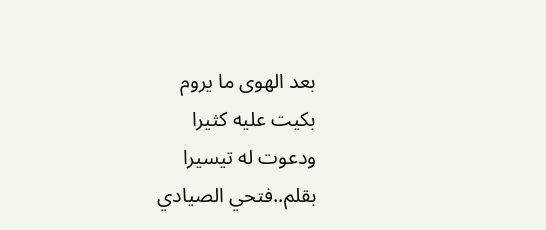بعد الهوى ما يروم
بكيت عليه كثيرا
ودعوت له تيسيرا
بقلم..فتحي الصيادي